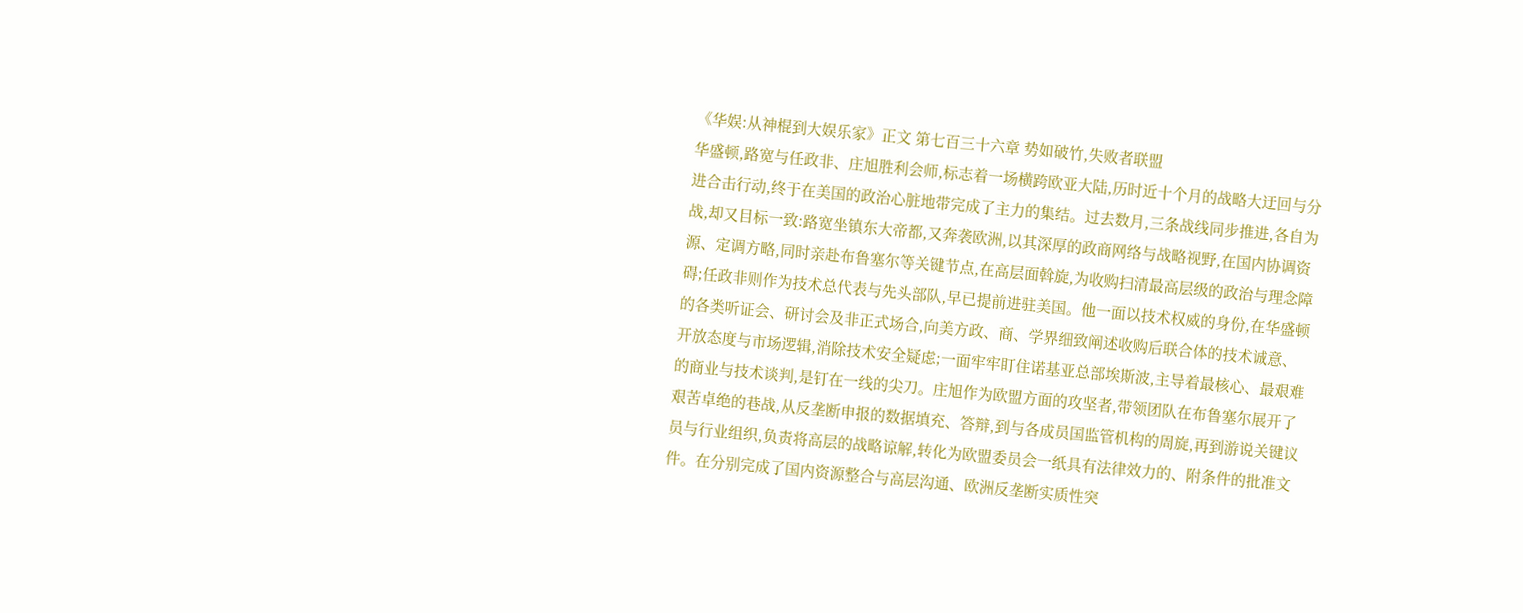《华娱:从神棍到大娱乐家》正文 第七百三十六章 势如破竹,失败者联盟
华盛顿,路宽与任政非、庄旭胜利会师,标志着一场横跨欧亚大陆,历时近十个月的战略大迂回与分进合击行动,终于在美国的政治心脏地带完成了主力的集结。过去数月,三条战线同步推进,各自为战,却又目标一致:路宽坐镇东大帝都,又奔袭欧洲,以其深厚的政商网络与战略视野,在国内协调资源、定调方略,同时亲赴布鲁塞尔等关键节点,在高层面斡旋,为收购扫清最高层级的政治与理念障碍;任政非则作为技术总代表与先头部队,早已提前进驻美国。他一面以技术权威的身份,在华盛顿的各类听证会、研讨会及非正式场合,向美方政、商、学界细致阐述收购后联合体的技术诚意、开放态度与市场逻辑,消除技术安全疑虑;一面牢牢盯住诺基亚总部埃斯波,主导着最核心、最艰难的商业与技术谈判,是钉在一线的尖刀。庄旭作为欧盟方面的攻坚者,带领团队在布鲁塞尔展开了艰苦卓绝的巷战,从反垄断申报的数据填充、答辩,到与各成员国监管机构的周旋,再到游说关键议员与行业组织,负责将高层的战略谅解,转化为欧盟委员会一纸具有法律效力的、附条件的批准文件。在分别完成了国内资源整合与高层沟通、欧洲反垄断实质性突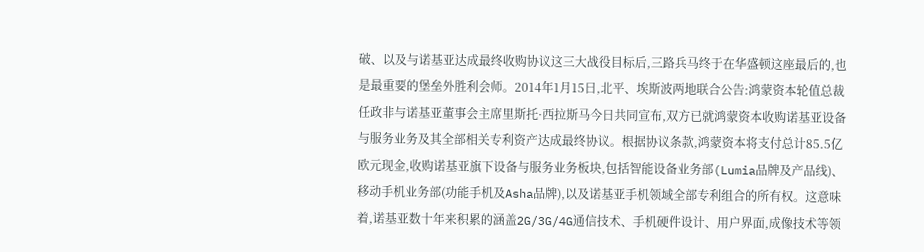破、以及与诺基亚达成最终收购协议这三大战役目标后,三路兵马终于在华盛顿这座最后的,也是最重要的堡垒外胜利会师。2014年1月15日,北平、埃斯波两地联合公告:鸿蒙资本轮值总裁任政非与诺基亚董事会主席里斯托·西拉斯马今日共同宣布,双方已就鸿蒙资本收购诺基亚设备与服务业务及其全部相关专利资产达成最终协议。根据协议条款,鸿蒙资本将支付总计85.5亿欧元现金,收购诺基亚旗下设备与服务业务板块,包括智能设备业务部(Lumia品牌及产品线)、移动手机业务部(功能手机及Asha品牌),以及诺基亚手机领域全部专利组合的所有权。这意味着,诺基亚数十年来积累的涵盖2G/3G/4G通信技术、手机硬件设计、用户界面,成像技术等领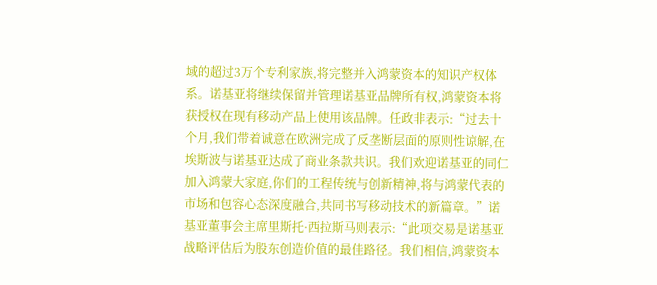域的超过3万个专利家族,将完整并入鸿蒙资本的知识产权体系。诺基亚将继续保留并管理诺基亚品牌所有权,鸿蒙资本将获授权在现有移动产品上使用该品牌。任政非表示:“过去十个月,我们带着诚意在欧洲完成了反垄断层面的原则性谅解,在埃斯波与诺基亚达成了商业条款共识。我们欢迎诺基亚的同仁加入鸿蒙大家庭,你们的工程传统与创新精神,将与鸿蒙代表的市场和包容心态深度融合,共同书写移动技术的新篇章。”诺基亚董事会主席里斯托·西拉斯马则表示:“此项交易是诺基亚战略评估后为股东创造价值的最佳路径。我们相信,鸿蒙资本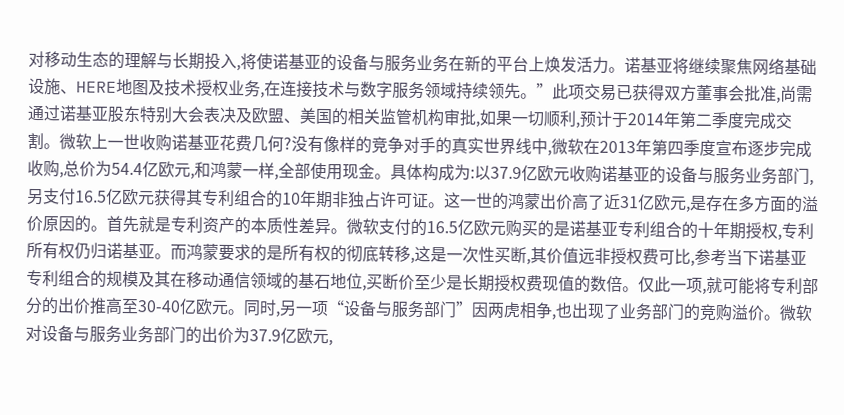对移动生态的理解与长期投入,将使诺基亚的设备与服务业务在新的平台上焕发活力。诺基亚将继续聚焦网络基础设施、HERE地图及技术授权业务,在连接技术与数字服务领域持续领先。”此项交易已获得双方董事会批准,尚需通过诺基亚股东特别大会表决及欧盟、美国的相关监管机构审批,如果一切顺利,预计于2014年第二季度完成交割。微软上一世收购诺基亚花费几何?没有像样的竞争对手的真实世界线中,微软在2013年第四季度宣布逐步完成收购,总价为54.4亿欧元,和鸿蒙一样,全部使用现金。具体构成为:以37.9亿欧元收购诺基亚的设备与服务业务部门,另支付16.5亿欧元获得其专利组合的10年期非独占许可证。这一世的鸿蒙出价高了近31亿欧元,是存在多方面的溢价原因的。首先就是专利资产的本质性差异。微软支付的16.5亿欧元购买的是诺基亚专利组合的十年期授权,专利所有权仍归诺基亚。而鸿蒙要求的是所有权的彻底转移,这是一次性买断,其价值远非授权费可比,参考当下诺基亚专利组合的规模及其在移动通信领域的基石地位,买断价至少是长期授权费现值的数倍。仅此一项,就可能将专利部分的出价推高至30-40亿欧元。同时,另一项“设备与服务部门”因两虎相争,也出现了业务部门的竞购溢价。微软对设备与服务业务部门的出价为37.9亿欧元,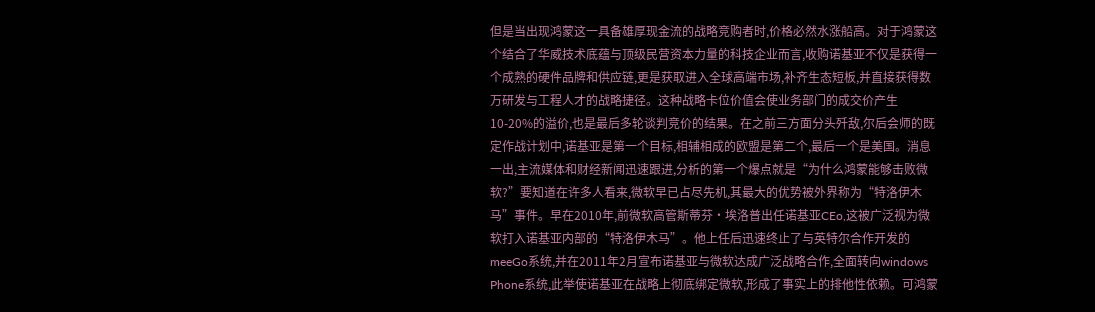但是当出现鸿蒙这一具备雄厚现金流的战略竞购者时,价格必然水涨船高。对于鸿蒙这个结合了华威技术底蕴与顶级民营资本力量的科技企业而言,收购诺基亚不仅是获得一个成熟的硬件品牌和供应链,更是获取进入全球高端市场,补齐生态短板,并直接获得数万研发与工程人才的战略捷径。这种战略卡位价值会使业务部门的成交价产生10-20%的溢价,也是最后多轮谈判竞价的结果。在之前三方面分头歼敌,尔后会师的既定作战计划中,诺基亚是第一个目标,相辅相成的欧盟是第二个,最后一个是美国。消息一出,主流媒体和财经新闻迅速跟进,分析的第一个爆点就是“为什么鸿蒙能够击败微软?”要知道在许多人看来,微软早已占尽先机,其最大的优势被外界称为“特洛伊木马”事件。早在2010年,前微软高管斯蒂芬·埃洛普出任诺基亚CEo,这被广泛视为微软打入诺基亚内部的“特洛伊木马”。他上任后迅速终止了与英特尔合作开发的meeGo系统,并在2011年2月宣布诺基亚与微软达成广泛战略合作,全面转向windows Phone系统,此举使诺基亚在战略上彻底绑定微软,形成了事实上的排他性依赖。可鸿蒙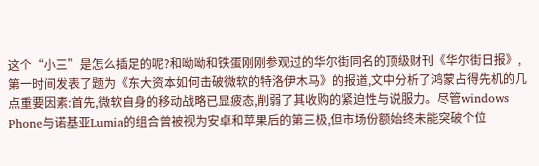这个“小三”是怎么插足的呢?和呦呦和铁蛋刚刚参观过的华尔街同名的顶级财刊《华尔街日报》,第一时间发表了题为《东大资本如何击破微软的特洛伊木马》的报道,文中分析了鸿蒙占得先机的几点重要因素:首先,微软自身的移动战略已显疲态,削弱了其收购的紧迫性与说服力。尽管windows Phone与诺基亚Lumia的组合曾被视为安卓和苹果后的第三极,但市场份额始终未能突破个位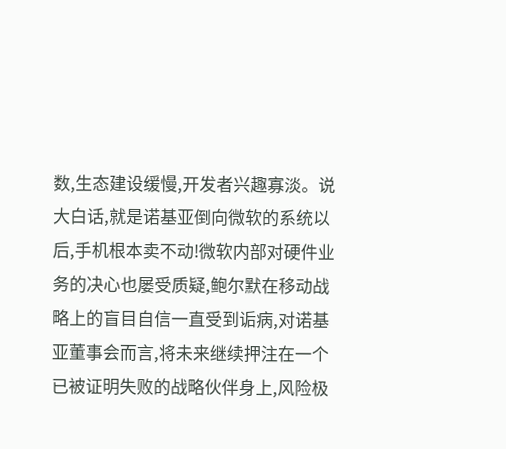数,生态建设缓慢,开发者兴趣寡淡。说大白话,就是诺基亚倒向微软的系统以后,手机根本卖不动!微软内部对硬件业务的决心也屡受质疑,鲍尔默在移动战略上的盲目自信一直受到诟病,对诺基亚董事会而言,将未来继续押注在一个已被证明失败的战略伙伴身上,风险极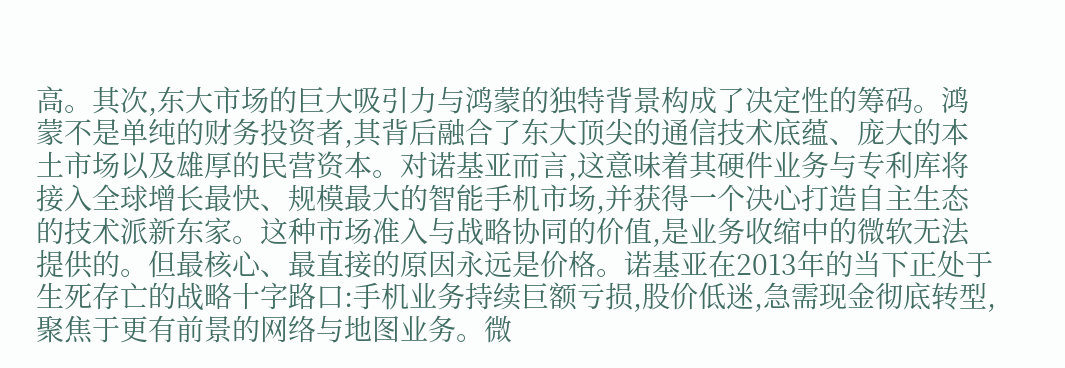高。其次,东大市场的巨大吸引力与鸿蒙的独特背景构成了决定性的筹码。鸿蒙不是单纯的财务投资者,其背后融合了东大顶尖的通信技术底蕴、庞大的本土市场以及雄厚的民营资本。对诺基亚而言,这意味着其硬件业务与专利库将接入全球增长最快、规模最大的智能手机市场,并获得一个决心打造自主生态的技术派新东家。这种市场准入与战略协同的价值,是业务收缩中的微软无法提供的。但最核心、最直接的原因永远是价格。诺基亚在2013年的当下正处于生死存亡的战略十字路口:手机业务持续巨额亏损,股价低迷,急需现金彻底转型,聚焦于更有前景的网络与地图业务。微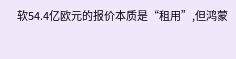软54.4亿欧元的报价本质是“租用”,但鸿蒙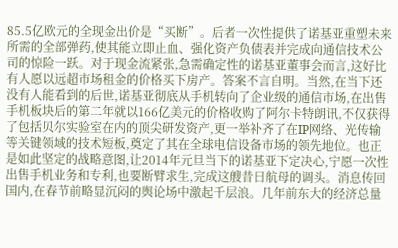85.5亿欧元的全现金出价是“买断”。后者一次性提供了诺基亚重塑未来所需的全部弹药,使其能立即止血、强化资产负债表并完成向通信技术公司的惊险一跃。对于现金流紧张,急需确定性的诺基亚董事会而言,这好比有人愿以远超市场租金的价格买下房产。答案不言自明。当然,在当下还没有人能看到的后世,诺基亚彻底从手机转向了企业级的通信市场,在出售手机板块后的第二年就以166亿美元的价格收购了阿尔卡特朗讯,不仅获得了包括贝尔实验室在内的顶尖研发资产,更一举补齐了在IP网络、光传输等关键领域的技术短板,奠定了其在全球电信设备市场的领先地位。也正是如此坚定的战略意图,让2014年元旦当下的诺基亚下定决心,宁愿一次性出售手机业务和专利,也要断臂求生,完成这艘昔日航母的调头。消息传回国内,在春节前略显沉闷的舆论场中激起千层浪。几年前东大的经济总量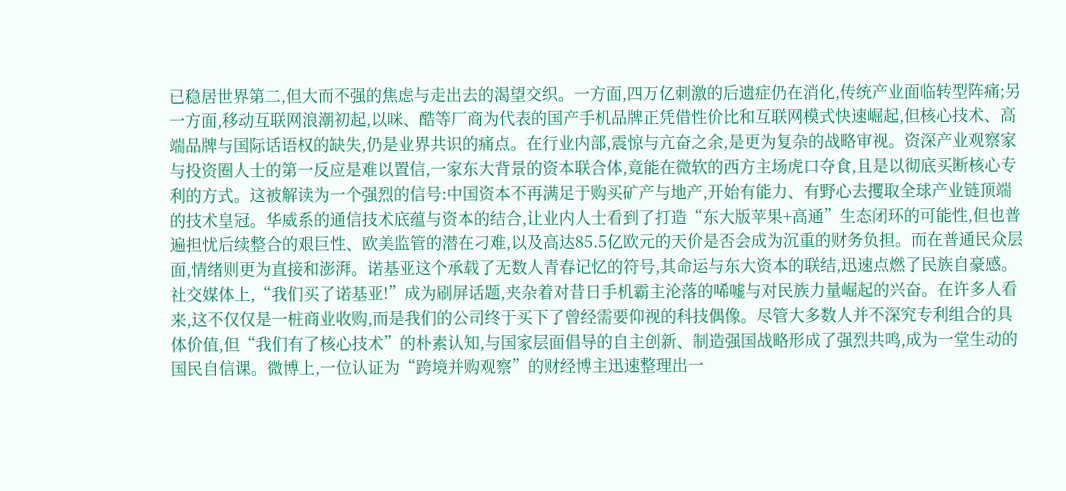已稳居世界第二,但大而不强的焦虑与走出去的渴望交织。一方面,四万亿刺激的后遗症仍在消化,传统产业面临转型阵痛;另一方面,移动互联网浪潮初起,以咪、酷等厂商为代表的国产手机品牌正凭借性价比和互联网模式快速崛起,但核心技术、高端品牌与国际话语权的缺失,仍是业界共识的痛点。在行业内部,震惊与亢奋之余,是更为复杂的战略审视。资深产业观察家与投资圈人士的第一反应是难以置信,一家东大背景的资本联合体,竟能在微软的西方主场虎口夺食,且是以彻底买断核心专利的方式。这被解读为一个强烈的信号:中国资本不再满足于购买矿产与地产,开始有能力、有野心去攫取全球产业链顶端的技术皇冠。华威系的通信技术底蕴与资本的结合,让业内人士看到了打造“东大版苹果+高通”生态闭环的可能性,但也普遍担忧后续整合的艰巨性、欧美监管的潜在刁难,以及高达85.5亿欧元的天价是否会成为沉重的财务负担。而在普通民众层面,情绪则更为直接和澎湃。诺基亚这个承载了无数人青春记忆的符号,其命运与东大资本的联结,迅速点燃了民族自豪感。社交媒体上,“我们买了诺基亚!”成为刷屏话题,夹杂着对昔日手机霸主沦落的唏嘘与对民族力量崛起的兴奋。在许多人看来,这不仅仅是一桩商业收购,而是我们的公司终于买下了曾经需要仰视的科技偶像。尽管大多数人并不深究专利组合的具体价值,但“我们有了核心技术”的朴素认知,与国家层面倡导的自主创新、制造强国战略形成了强烈共鸣,成为一堂生动的国民自信课。微博上,一位认证为“跨境并购观察”的财经博主迅速整理出一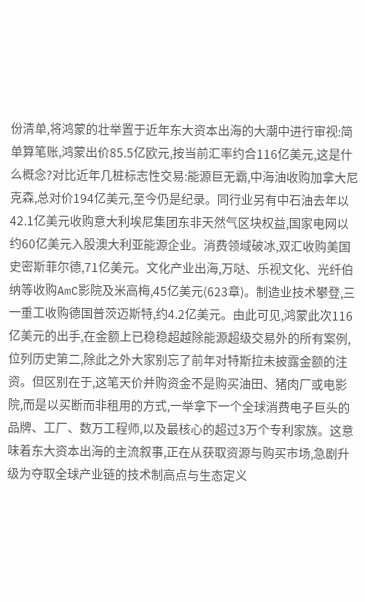份清单,将鸿蒙的壮举置于近年东大资本出海的大潮中进行审视:简单算笔账,鸿蒙出价85.5亿欧元,按当前汇率约合116亿美元,这是什么概念?对比近年几桩标志性交易:能源巨无霸,中海油收购加拿大尼克森,总对价194亿美元,至今仍是纪录。同行业另有中石油去年以42.1亿美元收购意大利埃尼集团东非天然气区块权益,国家电网以约60亿美元入股澳大利亚能源企业。消费领域破冰,双汇收购美国史密斯菲尔德,71亿美元。文化产业出海,万哒、乐视文化、光纤伯纳等收购AmC影院及米高梅,45亿美元(623章)。制造业技术攀登,三一重工收购德国普茨迈斯特,约4.2亿美元。由此可见,鸿蒙此次116亿美元的出手,在金额上已稳稳超越除能源超级交易外的所有案例,位列历史第二,除此之外大家别忘了前年对特斯拉未披露金额的注资。但区别在于,这笔天价并购资金不是购买油田、猪肉厂或电影院,而是以买断而非租用的方式,一举拿下一个全球消费电子巨头的品牌、工厂、数万工程师,以及最核心的超过3万个专利家族。这意味着东大资本出海的主流叙事,正在从获取资源与购买市场,急剧升级为夺取全球产业链的技术制高点与生态定义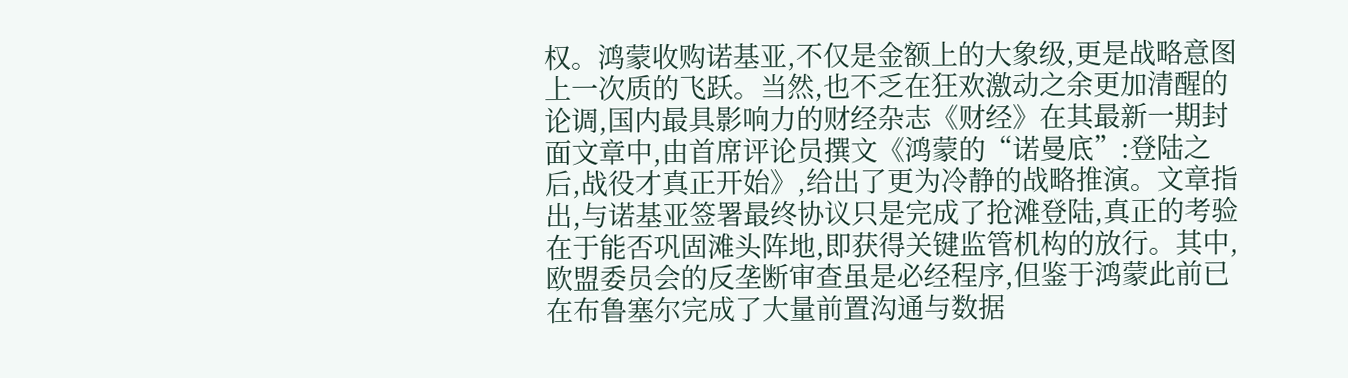权。鸿蒙收购诺基亚,不仅是金额上的大象级,更是战略意图上一次质的飞跃。当然,也不乏在狂欢激动之余更加清醒的论调,国内最具影响力的财经杂志《财经》在其最新一期封面文章中,由首席评论员撰文《鸿蒙的“诺曼底”:登陆之后,战役才真正开始》,给出了更为冷静的战略推演。文章指出,与诺基亚签署最终协议只是完成了抢滩登陆,真正的考验在于能否巩固滩头阵地,即获得关键监管机构的放行。其中,欧盟委员会的反垄断审查虽是必经程序,但鉴于鸿蒙此前已在布鲁塞尔完成了大量前置沟通与数据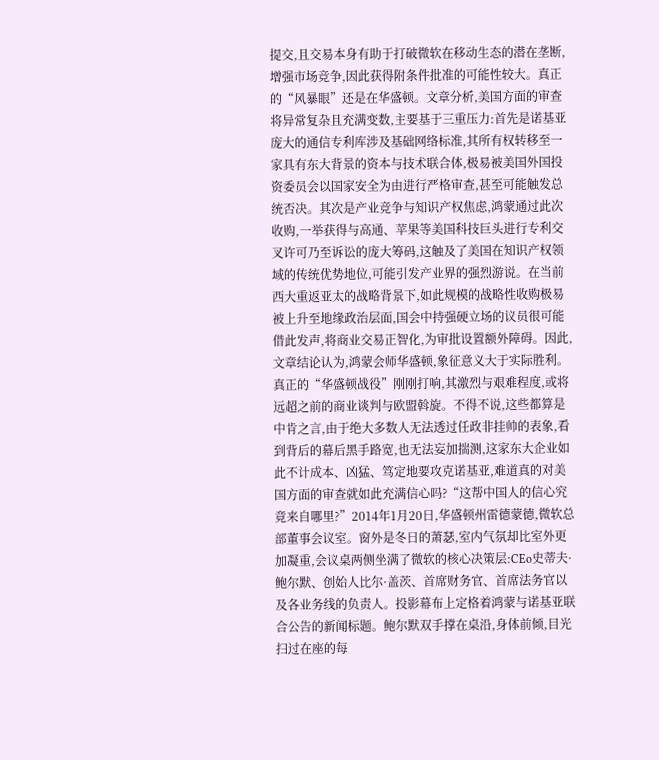提交,且交易本身有助于打破微软在移动生态的潜在垄断,增强市场竞争,因此获得附条件批准的可能性较大。真正的“风暴眼”还是在华盛顿。文章分析,美国方面的审查将异常复杂且充满变数,主要基于三重压力:首先是诺基亚庞大的通信专利库涉及基础网络标准,其所有权转移至一家具有东大背景的资本与技术联合体,极易被美国外国投资委员会以国家安全为由进行严格审查,甚至可能触发总统否决。其次是产业竞争与知识产权焦虑,鸿蒙通过此次收购,一举获得与高通、苹果等美国科技巨头进行专利交叉许可乃至诉讼的庞大筹码,这触及了美国在知识产权领域的传统优势地位,可能引发产业界的强烈游说。在当前西大重返亚太的战略背景下,如此规模的战略性收购极易被上升至地缘政治层面,国会中持强硬立场的议员很可能借此发声,将商业交易正智化,为审批设置额外障碍。因此,文章结论认为,鸿蒙会师华盛顿,象征意义大于实际胜利。真正的“华盛顿战役”刚刚打响,其激烈与艰难程度,或将远超之前的商业谈判与欧盟斡旋。不得不说,这些都算是中肯之言,由于绝大多数人无法透过任政非挂帅的表象,看到背后的幕后黑手路宽,也无法妄加揣测,这家东大企业如此不计成本、凶猛、笃定地要攻克诺基亚,难道真的对美国方面的审查就如此充满信心吗?“这帮中国人的信心究竟来自哪里?”2014年1月20日,华盛顿州雷德蒙德,微软总部董事会议室。窗外是冬日的萧瑟,室内气氛却比室外更加凝重,会议桌两侧坐满了微软的核心决策层:CEo史蒂夫·鲍尔默、创始人比尔·盖茨、首席财务官、首席法务官以及各业务线的负责人。投影幕布上定格着鸿蒙与诺基亚联合公告的新闻标题。鲍尔默双手撑在桌沿,身体前倾,目光扫过在座的每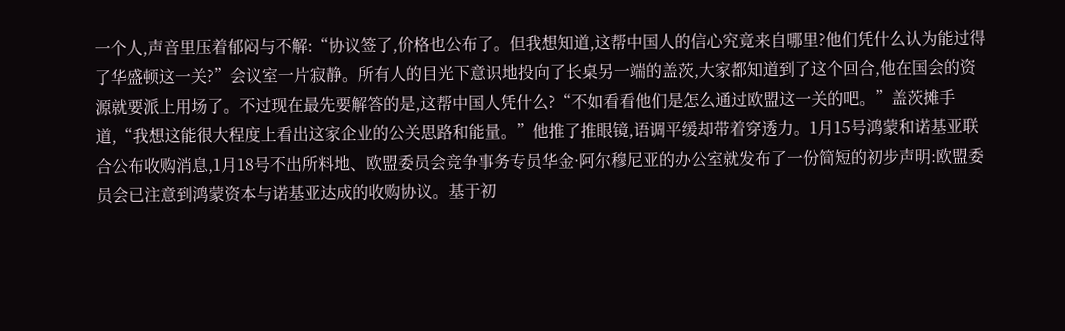一个人,声音里压着郁闷与不解:“协议签了,价格也公布了。但我想知道,这帮中国人的信心究竟来自哪里?他们凭什么认为能过得了华盛顿这一关?”会议室一片寂静。所有人的目光下意识地投向了长桌另一端的盖茨,大家都知道到了这个回合,他在国会的资源就要派上用场了。不过现在最先要解答的是,这帮中国人凭什么?“不如看看他们是怎么通过欧盟这一关的吧。”盖茨摊手道,“我想这能很大程度上看出这家企业的公关思路和能量。”他推了推眼镜,语调平缓却带着穿透力。1月15号鸿蒙和诺基亚联合公布收购消息,1月18号不出所料地、欧盟委员会竞争事务专员华金·阿尔穆尼亚的办公室就发布了一份简短的初步声明:欧盟委员会已注意到鸿蒙资本与诺基亚达成的收购协议。基于初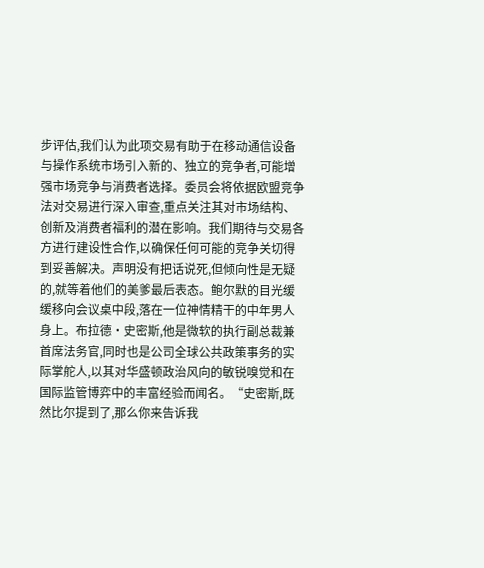步评估,我们认为此项交易有助于在移动通信设备与操作系统市场引入新的、独立的竞争者,可能增强市场竞争与消费者选择。委员会将依据欧盟竞争法对交易进行深入审查,重点关注其对市场结构、创新及消费者福利的潜在影响。我们期待与交易各方进行建设性合作,以确保任何可能的竞争关切得到妥善解决。声明没有把话说死,但倾向性是无疑的,就等着他们的美爹最后表态。鲍尔默的目光缓缓移向会议桌中段,落在一位神情精干的中年男人身上。布拉德·史密斯,他是微软的执行副总裁兼首席法务官,同时也是公司全球公共政策事务的实际掌舵人,以其对华盛顿政治风向的敏锐嗅觉和在国际监管博弈中的丰富经验而闻名。“史密斯,既然比尔提到了,那么你来告诉我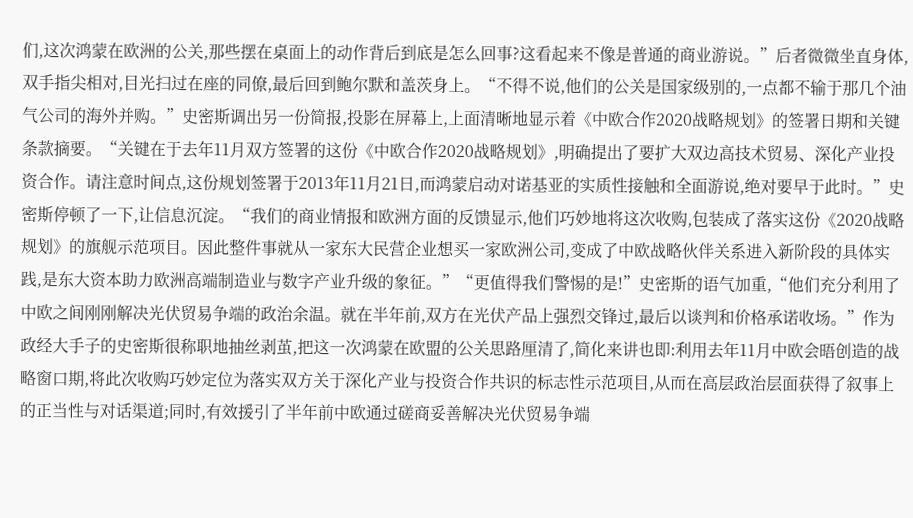们,这次鸿蒙在欧洲的公关,那些摆在桌面上的动作背后到底是怎么回事?这看起来不像是普通的商业游说。”后者微微坐直身体,双手指尖相对,目光扫过在座的同僚,最后回到鲍尔默和盖茨身上。“不得不说,他们的公关是国家级别的,一点都不输于那几个油气公司的海外并购。”史密斯调出另一份简报,投影在屏幕上,上面清晰地显示着《中欧合作2020战略规划》的签署日期和关键条款摘要。“关键在于去年11月双方签署的这份《中欧合作2020战略规划》,明确提出了要扩大双边高技术贸易、深化产业投资合作。请注意时间点,这份规划签署于2013年11月21日,而鸿蒙启动对诺基亚的实质性接触和全面游说,绝对要早于此时。”史密斯停顿了一下,让信息沉淀。“我们的商业情报和欧洲方面的反馈显示,他们巧妙地将这次收购,包装成了落实这份《2020战略规划》的旗舰示范项目。因此整件事就从一家东大民营企业想买一家欧洲公司,变成了中欧战略伙伴关系进入新阶段的具体实践,是东大资本助力欧洲高端制造业与数字产业升级的象征。”“更值得我们警惕的是!”史密斯的语气加重,“他们充分利用了中欧之间刚刚解决光伏贸易争端的政治余温。就在半年前,双方在光伏产品上强烈交锋过,最后以谈判和价格承诺收场。”作为政经大手子的史密斯很称职地抽丝剥茧,把这一次鸿蒙在欧盟的公关思路厘清了,简化来讲也即:利用去年11月中欧会晤创造的战略窗口期,将此次收购巧妙定位为落实双方关于深化产业与投资合作共识的标志性示范项目,从而在高层政治层面获得了叙事上的正当性与对话渠道;同时,有效援引了半年前中欧通过磋商妥善解决光伏贸易争端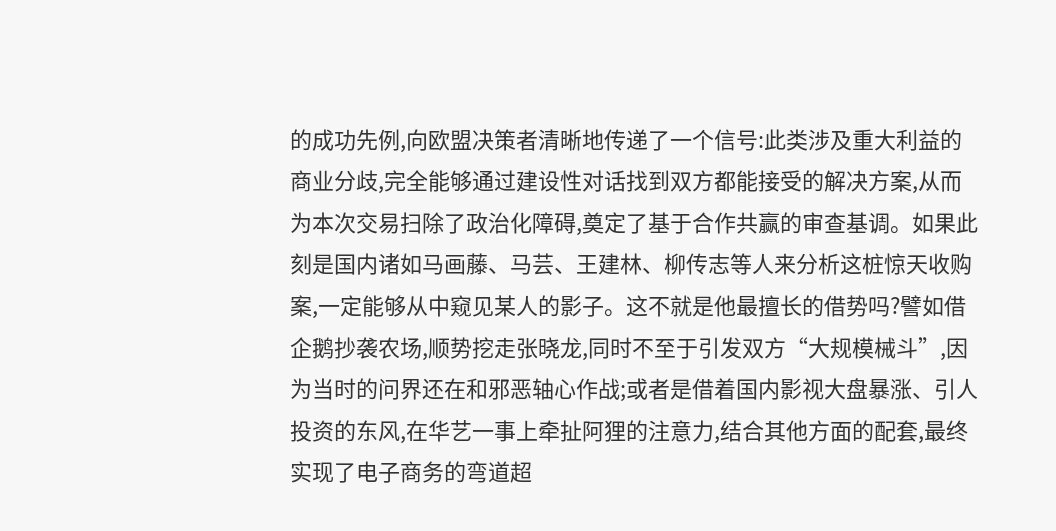的成功先例,向欧盟决策者清晰地传递了一个信号:此类涉及重大利益的商业分歧,完全能够通过建设性对话找到双方都能接受的解决方案,从而为本次交易扫除了政治化障碍,奠定了基于合作共赢的审查基调。如果此刻是国内诸如马画藤、马芸、王建林、柳传志等人来分析这桩惊天收购案,一定能够从中窥见某人的影子。这不就是他最擅长的借势吗?譬如借企鹅抄袭农场,顺势挖走张晓龙,同时不至于引发双方“大规模械斗”,因为当时的问界还在和邪恶轴心作战;或者是借着国内影视大盘暴涨、引人投资的东风,在华艺一事上牵扯阿狸的注意力,结合其他方面的配套,最终实现了电子商务的弯道超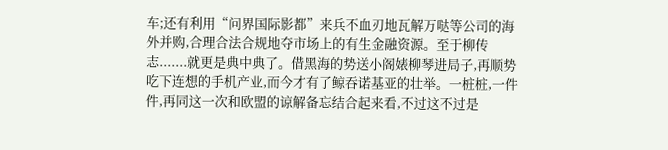车;还有利用“问界国际影都”来兵不血刃地瓦解万哒等公司的海外并购,合理合法合规地夺市场上的有生金融资源。至于柳传志.......就更是典中典了。借黑海的势送小阁婊柳琴进局子,再顺势吃下连想的手机产业,而今才有了鲸吞诺基亚的壮举。一桩桩,一件件,再同这一次和欧盟的谅解备忘结合起来看,不过这不过是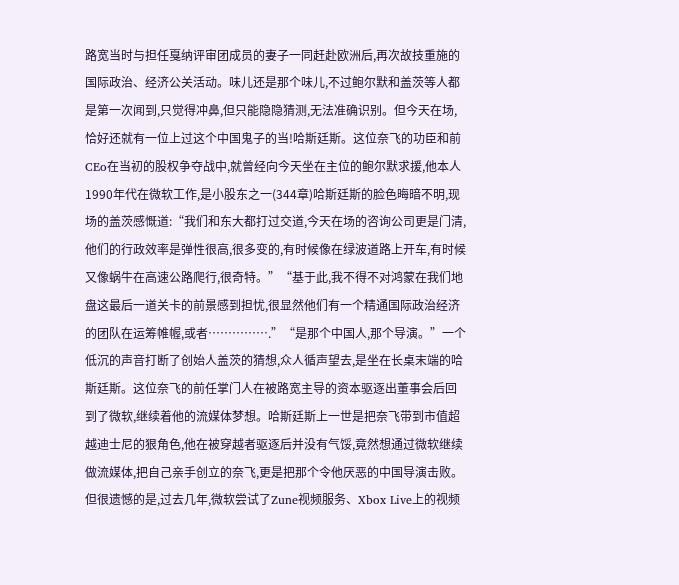路宽当时与担任戛纳评审团成员的妻子一同赶赴欧洲后,再次故技重施的国际政治、经济公关活动。味儿还是那个味儿,不过鲍尔默和盖茨等人都是第一次闻到,只觉得冲鼻,但只能隐隐猜测,无法准确识别。但今天在场,恰好还就有一位上过这个中国鬼子的当!哈斯廷斯。这位奈飞的功臣和前CEo在当初的股权争夺战中,就曾经向今天坐在主位的鲍尔默求援,他本人1990年代在微软工作,是小股东之一(344章)哈斯廷斯的脸色晦暗不明,现场的盖茨感慨道:“我们和东大都打过交道,今天在场的咨询公司更是门清,他们的行政效率是弹性很高,很多变的,有时候像在绿波道路上开车,有时候又像蜗牛在高速公路爬行,很奇特。”“基于此,我不得不对鸿蒙在我们地盘这最后一道关卡的前景感到担忧,很显然他们有一个精通国际政治经济的团队在运筹帷幄,或者…………….”“是那个中国人,那个导演。”一个低沉的声音打断了创始人盖茨的猜想,众人循声望去,是坐在长桌末端的哈斯廷斯。这位奈飞的前任掌门人在被路宽主导的资本驱逐出董事会后回到了微软,继续着他的流媒体梦想。哈斯廷斯上一世是把奈飞带到市值超越迪士尼的狠角色,他在被穿越者驱逐后并没有气馁,竟然想通过微软继续做流媒体,把自己亲手创立的奈飞,更是把那个令他厌恶的中国导演击败。但很遗憾的是,过去几年,微软尝试了Zune视频服务、Xbox Live上的视频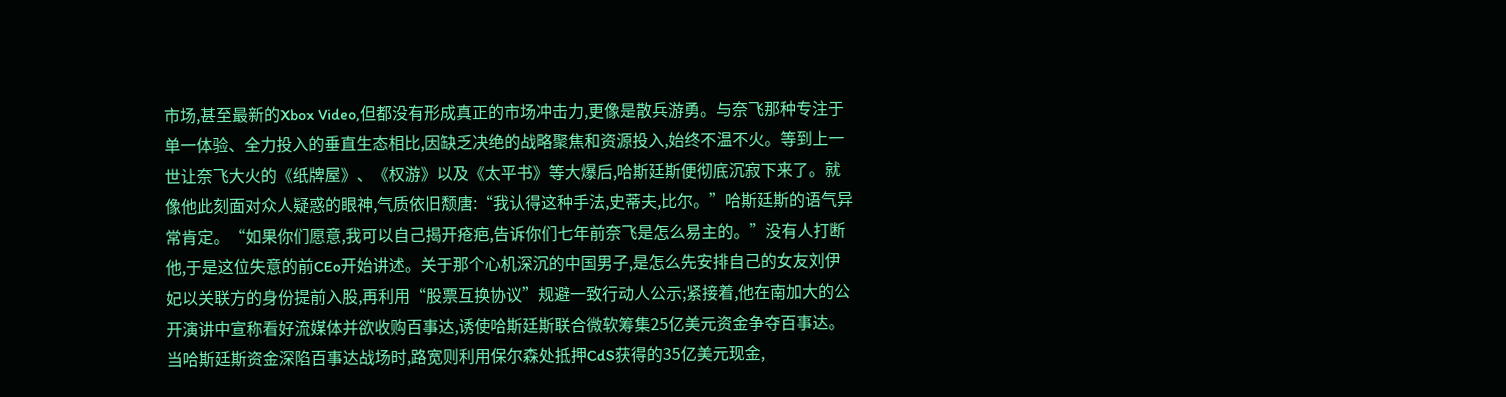市场,甚至最新的Xbox Video,但都没有形成真正的市场冲击力,更像是散兵游勇。与奈飞那种专注于单一体验、全力投入的垂直生态相比,因缺乏决绝的战略聚焦和资源投入,始终不温不火。等到上一世让奈飞大火的《纸牌屋》、《权游》以及《太平书》等大爆后,哈斯廷斯便彻底沉寂下来了。就像他此刻面对众人疑惑的眼神,气质依旧颓唐:“我认得这种手法,史蒂夫,比尔。”哈斯廷斯的语气异常肯定。“如果你们愿意,我可以自己揭开疮疤,告诉你们七年前奈飞是怎么易主的。”没有人打断他,于是这位失意的前CEo开始讲述。关于那个心机深沉的中国男子,是怎么先安排自己的女友刘伊妃以关联方的身份提前入股,再利用“股票互换协议”规避一致行动人公示;紧接着,他在南加大的公开演讲中宣称看好流媒体并欲收购百事达,诱使哈斯廷斯联合微软筹集25亿美元资金争夺百事达。当哈斯廷斯资金深陷百事达战场时,路宽则利用保尔森处抵押CdS获得的35亿美元现金,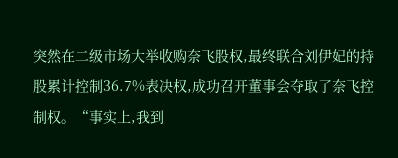突然在二级市场大举收购奈飞股权,最终联合刘伊妃的持股累计控制36.7%表决权,成功召开董事会夺取了奈飞控制权。“事实上,我到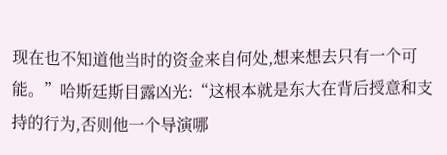现在也不知道他当时的资金来自何处,想来想去只有一个可能。”哈斯廷斯目露凶光:“这根本就是东大在背后授意和支持的行为,否则他一个导演哪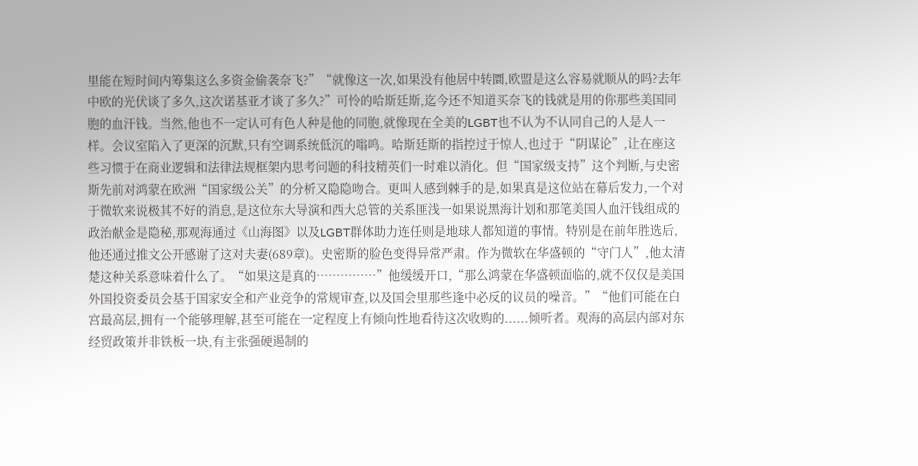里能在短时间内筹集这么多资金偷袭奈飞?”“就像这一次,如果没有他居中转圜,欧盟是这么容易就顺从的吗?去年中欧的光伏谈了多久,这次诺基亚才谈了多久?”可怜的哈斯廷斯,迄今还不知道买奈飞的钱就是用的你那些美国同胞的血汗钱。当然,他也不一定认可有色人种是他的同胞,就像现在全美的LGBT也不认为不认同自己的人是人一样。会议室陷入了更深的沉默,只有空调系统低沉的嗡鸣。哈斯廷斯的指控过于惊人,也过于“阴谋论”,让在座这些习惯于在商业逻辑和法律法规框架内思考问题的科技精英们一时难以消化。但“国家级支持”这个判断,与史密斯先前对鸿蒙在欧洲“国家级公关”的分析又隐隐吻合。更叫人感到棘手的是,如果真是这位站在幕后发力,一个对于微软来说极其不好的消息,是这位东大导演和西大总管的关系匪浅一如果说黑海计划和那笔美国人血汗钱组成的政治献金是隐秘,那观海通过《山海图》以及LGBT群体助力连任则是地球人都知道的事情。特别是在前年胜选后,他还通过推文公开感谢了这对夫妻(689章)。史密斯的脸色变得异常严肃。作为微软在华盛顿的“守门人”,他太清楚这种关系意味着什么了。“如果这是真的……………”他缓缓开口,“那么鸿蒙在华盛顿面临的,就不仅仅是美国外国投资委员会基于国家安全和产业竞争的常规审查,以及国会里那些逢中必反的议员的噪音。”“他们可能在白宫最高层,拥有一个能够理解,甚至可能在一定程度上有倾向性地看待这次收购的......倾听者。观海的高层内部对东经贸政策并非铁板一块,有主张强硬遏制的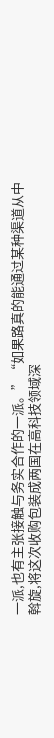一派,也有主张接触与务实合作的一派。”“如果路真的能通过某种渠道从中斡旋,将这次收购包装成两国在高科技领域深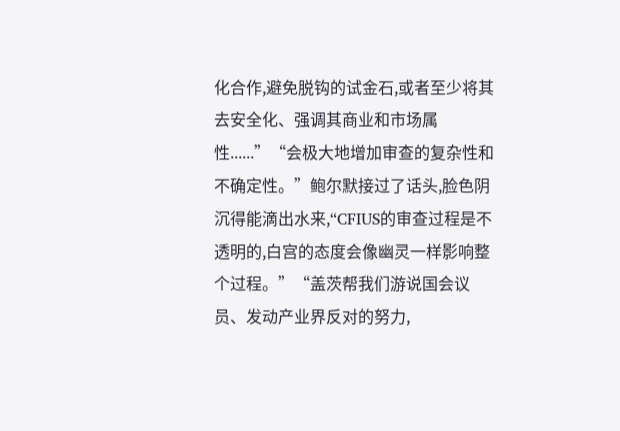化合作,避免脱钩的试金石,或者至少将其去安全化、强调其商业和市场属性......”“会极大地增加审查的复杂性和不确定性。”鲍尔默接过了话头,脸色阴沉得能滴出水来,“CFIUS的审查过程是不透明的,白宫的态度会像幽灵一样影响整个过程。”“盖茨帮我们游说国会议员、发动产业界反对的努力,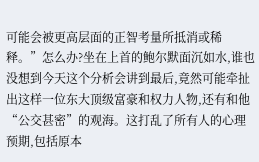可能会被更高层面的正智考量所抵消或稀释。”怎么办?坐在上首的鲍尔默面沉如水,谁也没想到今天这个分析会讲到最后,竟然可能牵扯出这样一位东大顶级富豪和权力人物,还有和他“公交甚密”的观海。这打乱了所有人的心理预期,包括原本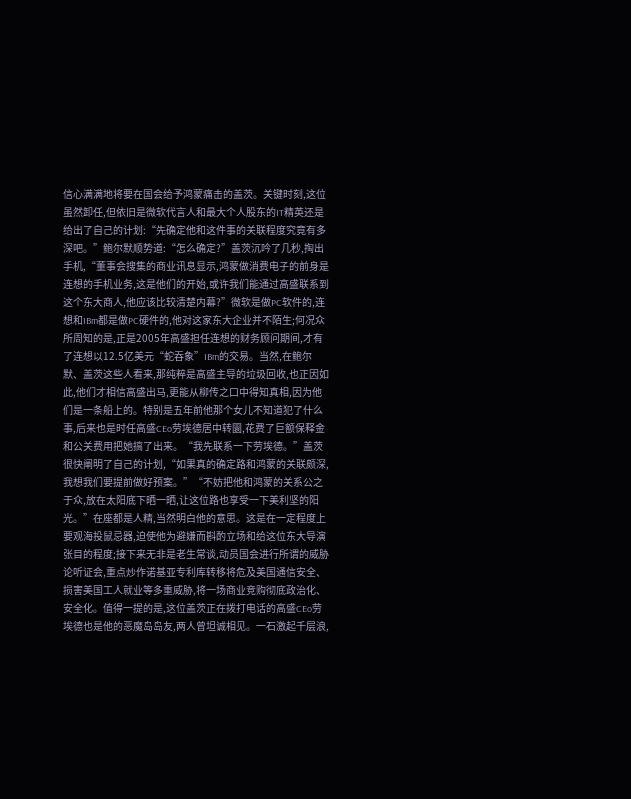信心满满地将要在国会给予鸿蒙痛击的盖茨。关键时刻,这位虽然卸任,但依旧是微软代言人和最大个人股东的IT精英还是给出了自己的计划:“先确定他和这件事的关联程度究竟有多深吧。”鲍尔默顺势道:“怎么确定?”盖茨沉吟了几秒,掏出手机,“董事会搜集的商业讯息显示,鸿蒙做消费电子的前身是连想的手机业务,这是他们的开始,或许我们能通过高盛联系到这个东大商人,他应该比较清楚内幕?”微软是做PC软件的,连想和IBm都是做PC硬件的,他对这家东大企业并不陌生;何况众所周知的是,正是2005年高盛担任连想的财务顾问期间,才有了连想以12.5亿美元“蛇吞象”IBm的交易。当然,在鲍尔默、盖茨这些人看来,那纯粹是高盛主导的垃圾回收,也正因如此,他们才相信高盛出马,更能从柳传之口中得知真相,因为他们是一条船上的。特别是五年前他那个女儿不知道犯了什么事,后来也是时任高盛CEo劳埃德居中转圜,花费了巨额保释金和公关费用把她搞了出来。“我先联系一下劳埃德。”盖茨很快阐明了自己的计划,“如果真的确定路和鸿蒙的关联颇深,我想我们要提前做好预案。”“不妨把他和鸿蒙的关系公之于众,放在太阳底下晒一晒,让这位路也享受一下美利坚的阳光。”在座都是人精,当然明白他的意思。这是在一定程度上要观海投鼠忌器,迫使他为避嫌而斟酌立场和给这位东大导演张目的程度;接下来无非是老生常谈,动员国会进行所谓的威胁论听证会,重点炒作诺基亚专利库转移将危及美国通信安全、损害美国工人就业等多重威胁,将一场商业竞购彻底政治化、安全化。值得一提的是,这位盖茨正在拨打电话的高盛CEo劳埃德也是他的恶魔岛岛友,两人曾坦诚相见。一石激起千层浪,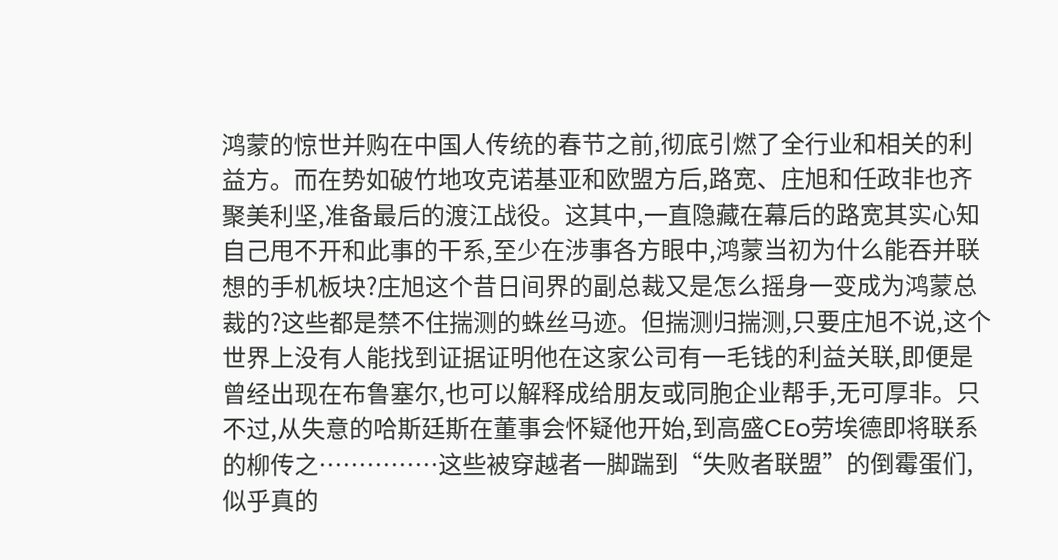鸿蒙的惊世并购在中国人传统的春节之前,彻底引燃了全行业和相关的利益方。而在势如破竹地攻克诺基亚和欧盟方后,路宽、庄旭和任政非也齐聚美利坚,准备最后的渡江战役。这其中,一直隐藏在幕后的路宽其实心知自己甩不开和此事的干系,至少在涉事各方眼中,鸿蒙当初为什么能吞并联想的手机板块?庄旭这个昔日间界的副总裁又是怎么摇身一变成为鸿蒙总裁的?这些都是禁不住揣测的蛛丝马迹。但揣测归揣测,只要庄旭不说,这个世界上没有人能找到证据证明他在这家公司有一毛钱的利益关联,即便是曾经出现在布鲁塞尔,也可以解释成给朋友或同胞企业帮手,无可厚非。只不过,从失意的哈斯廷斯在董事会怀疑他开始,到高盛CEo劳埃德即将联系的柳传之……………这些被穿越者一脚踹到“失败者联盟”的倒霉蛋们,似乎真的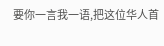要你一言我一语,把这位华人首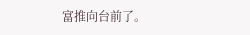富推向台前了。